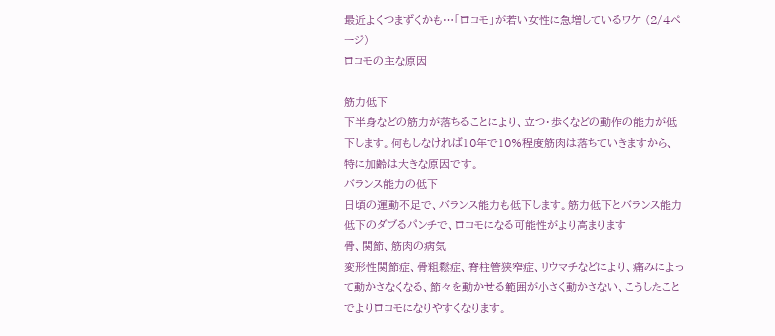最近よくつまずくかも…「ロコモ」が若い女性に急増しているワケ (2/4ページ)
ロコモの主な原因

筋力低下
下半身などの筋力が落ちることにより、立つ・歩くなどの動作の能力が低下します。何もしなければ10年で10%程度筋肉は落ちていきますから、特に加齢は大きな原因です。
バランス能力の低下
日頃の運動不足で、バランス能力も低下します。筋力低下とバランス能力低下のダブるパンチで、ロコモになる可能性がより高まります
骨、関節、筋肉の病気
変形性関節症、骨粗鬆症、脊柱管狭窄症、リウマチなどにより、痛みによって動かさなくなる、節々を動かせる範囲が小さく動かさない、こうしたことでよりロコモになりやすくなります。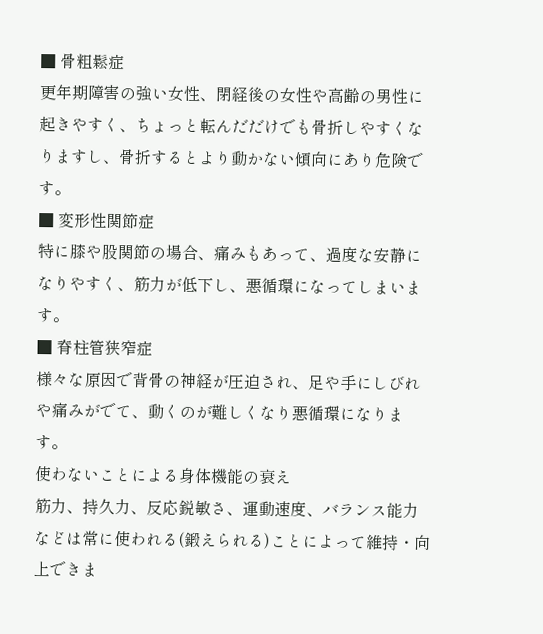■ 骨粗鬆症
更年期障害の強い女性、閉経後の女性や高齢の男性に起きやすく、ちょっと転んだだけでも骨折しやすくなりますし、骨折するとより動かない傾向にあり危険です。
■ 変形性関節症
特に膝や股関節の場合、痛みもあって、過度な安静になりやすく、筋力が低下し、悪循環になってしまいます。
■ 脊柱管狭窄症
様々な原因で背骨の神経が圧迫され、足や手にしびれや痛みがでて、動くのが難しくなり悪循環になります。
使わないことによる身体機能の衰え
筋力、持久力、反応鋭敏さ、運動速度、バランス能力などは常に使われる(鍛えられる)ことによって維持・向上できま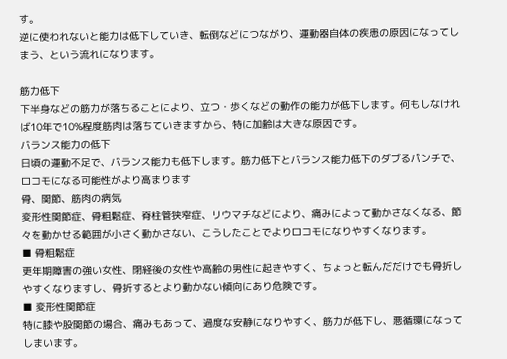す。
逆に使われないと能力は低下していき、転倒などにつながり、運動器自体の疾患の原因になってしまう、という流れになります。

筋力低下
下半身などの筋力が落ちることにより、立つ・歩くなどの動作の能力が低下します。何もしなければ10年で10%程度筋肉は落ちていきますから、特に加齢は大きな原因です。
バランス能力の低下
日頃の運動不足で、バランス能力も低下します。筋力低下とバランス能力低下のダブるパンチで、ロコモになる可能性がより高まります
骨、関節、筋肉の病気
変形性関節症、骨粗鬆症、脊柱管狭窄症、リウマチなどにより、痛みによって動かさなくなる、節々を動かせる範囲が小さく動かさない、こうしたことでよりロコモになりやすくなります。
■ 骨粗鬆症
更年期障害の強い女性、閉経後の女性や高齢の男性に起きやすく、ちょっと転んだだけでも骨折しやすくなりますし、骨折するとより動かない傾向にあり危険です。
■ 変形性関節症
特に膝や股関節の場合、痛みもあって、過度な安静になりやすく、筋力が低下し、悪循環になってしまいます。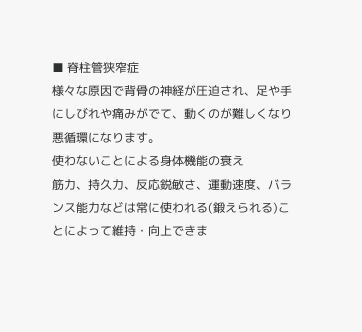■ 脊柱管狭窄症
様々な原因で背骨の神経が圧迫され、足や手にしびれや痛みがでて、動くのが難しくなり悪循環になります。
使わないことによる身体機能の衰え
筋力、持久力、反応鋭敏さ、運動速度、バランス能力などは常に使われる(鍛えられる)ことによって維持・向上できま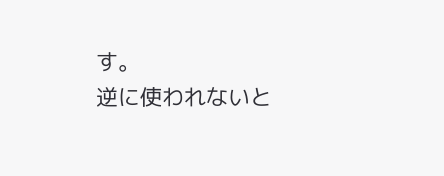す。
逆に使われないと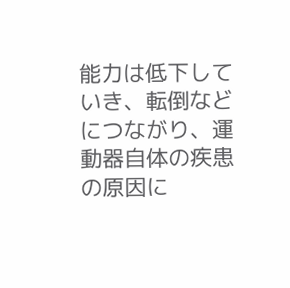能力は低下していき、転倒などにつながり、運動器自体の疾患の原因に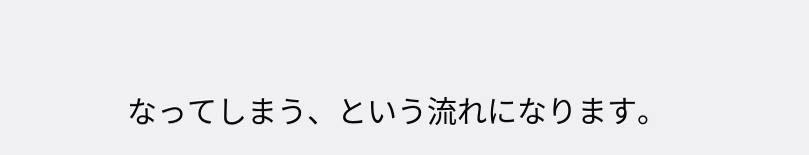なってしまう、という流れになります。